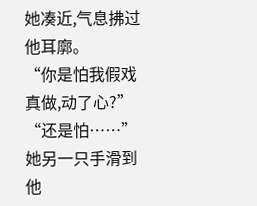她凑近,气息拂过他耳廓。
“你是怕我假戏真做,动了心?”
“还是怕……”她另一只手滑到他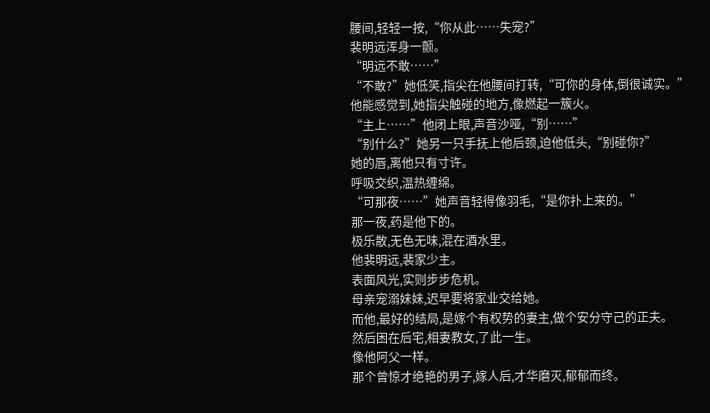腰间,轻轻一按,“你从此……失宠?”
裴明远浑身一颤。
“明远不敢……”
“不敢?”她低笑,指尖在他腰间打转,“可你的身体,倒很诚实。”
他能感觉到,她指尖触碰的地方,像燃起一簇火。
“主上……”他闭上眼,声音沙哑,“别……”
“别什么?”她另一只手抚上他后颈,迫他低头,“别碰你?”
她的唇,离他只有寸许。
呼吸交织,温热缠绵。
“可那夜……”她声音轻得像羽毛,“是你扑上来的。”
那一夜,药是他下的。
极乐散,无色无味,混在酒水里。
他裴明远,裴家少主。
表面风光,实则步步危机。
母亲宠溺妹妹,迟早要将家业交给她。
而他,最好的结局,是嫁个有权势的妻主,做个安分守己的正夫。
然后困在后宅,相妻教女,了此一生。
像他阿父一样。
那个曾惊才绝艳的男子,嫁人后,才华磨灭,郁郁而终。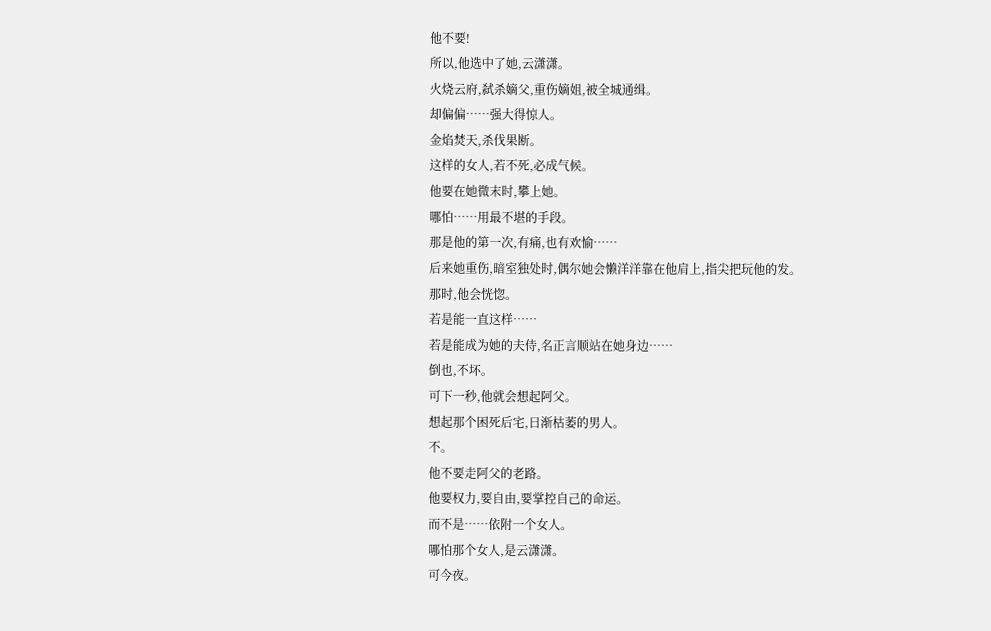他不要!
所以,他选中了她,云潇潇。
火烧云府,弑杀嫡父,重伤嫡姐,被全城通缉。
却偏偏……强大得惊人。
金焰焚天,杀伐果断。
这样的女人,若不死,必成气候。
他要在她微末时,攀上她。
哪怕……用最不堪的手段。
那是他的第一次,有痛,也有欢愉……
后来她重伤,暗室独处时,偶尔她会懒洋洋靠在他肩上,指尖把玩他的发。
那时,他会恍惚。
若是能一直这样……
若是能成为她的夫侍,名正言顺站在她身边……
倒也,不坏。
可下一秒,他就会想起阿父。
想起那个困死后宅,日渐枯萎的男人。
不。
他不要走阿父的老路。
他要权力,要自由,要掌控自己的命运。
而不是……依附一个女人。
哪怕那个女人,是云潇潇。
可今夜。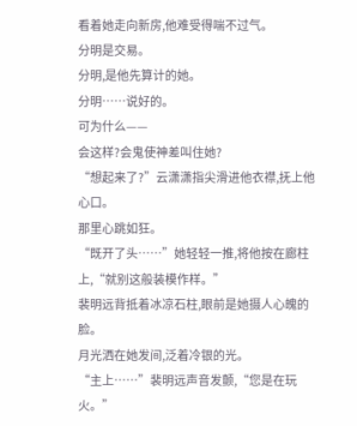看着她走向新房,他难受得喘不过气。
分明是交易。
分明,是他先算计的她。
分明……说好的。
可为什么——
会这样?会鬼使神差叫住她?
“想起来了?”云潇潇指尖滑进他衣襟,抚上他心口。
那里心跳如狂。
“既开了头……”她轻轻一推,将他按在廊柱上,“就别这般装模作样。”
裴明远背抵着冰凉石柱,眼前是她摄人心魄的脸。
月光洒在她发间,泛着冷银的光。
“主上……”裴明远声音发颤,“您是在玩火。”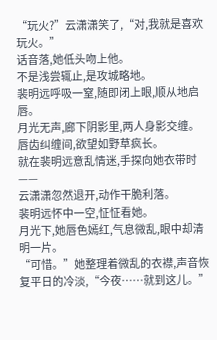“玩火?”云潇潇笑了,“对,我就是喜欢玩火。”
话音落,她低头吻上他。
不是浅尝辄止,是攻城略地。
裴明远呼吸一窒,随即闭上眼,顺从地启唇。
月光无声,廊下阴影里,两人身影交缠。
唇齿纠缠间,欲望如野草疯长。
就在裴明远意乱情迷,手探向她衣带时——
云潇潇忽然退开,动作干脆利落。
裴明远怀中一空,怔怔看她。
月光下,她唇色嫣红,气息微乱,眼中却清明一片。
“可惜。”她整理着微乱的衣襟,声音恢复平日的冷淡,“今夜……就到这儿。”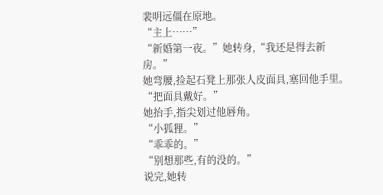裴明远僵在原地。
“主上……”
“新婚第一夜。”她转身,“我还是得去新房。”
她弯腰,捡起石凳上那张人皮面具,塞回他手里。
“把面具戴好。”
她抬手,指尖划过他唇角。
“小狐狸。”
“乖乖的。”
“别想那些,有的没的。”
说完,她转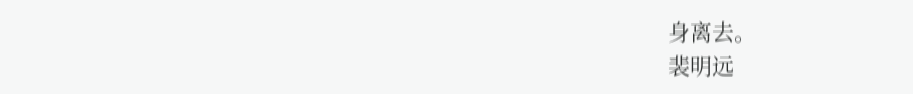身离去。
裴明远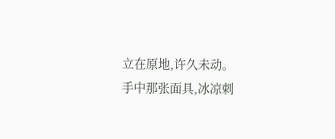立在原地,许久未动。
手中那张面具,冰凉刺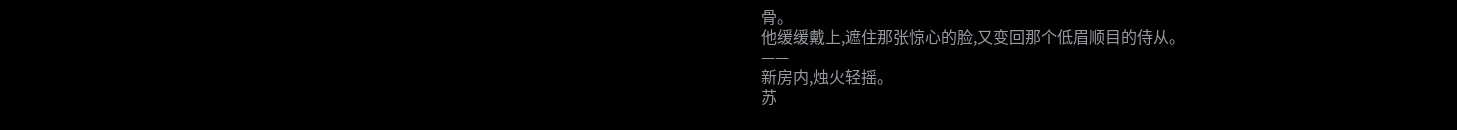骨。
他缓缓戴上,遮住那张惊心的脸,又变回那个低眉顺目的侍从。
——
新房内,烛火轻摇。
苏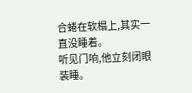合蜷在软榻上,其实一直没睡着。
听见门响,他立刻闭眼装睡。